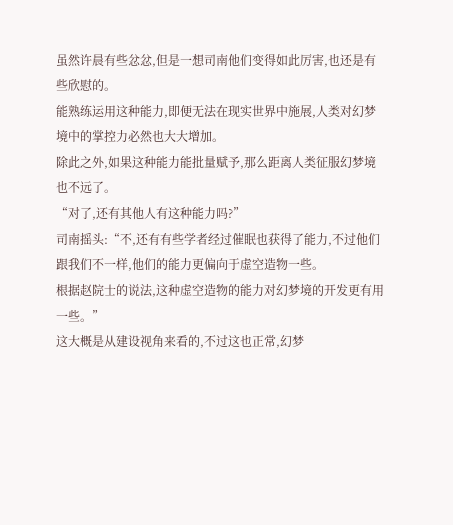虽然许晨有些忿忿,但是一想司南他们变得如此厉害,也还是有些欣慰的。
能熟练运用这种能力,即便无法在现实世界中施展,人类对幻梦境中的掌控力必然也大大增加。
除此之外,如果这种能力能批量赋予,那么距离人类征服幻梦境也不远了。
“对了,还有其他人有这种能力吗?”
司南摇头:“不,还有有些学者经过催眠也获得了能力,不过他们跟我们不一样,他们的能力更偏向于虚空造物一些。
根据赵院士的说法,这种虚空造物的能力对幻梦境的开发更有用一些。”
这大概是从建设视角来看的,不过这也正常,幻梦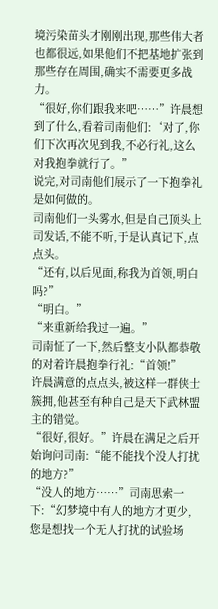境污染苗头才刚刚出现,那些伟大者也都很远,如果他们不把基地扩张到那些存在周围,确实不需要更多战力。
“很好,你们跟我来吧……”许晨想到了什么,看着司南他们:‘对了,你们下次再次见到我,不必行礼,这么对我抱拳就行了。”
说完,对司南他们展示了一下抱拳礼是如何做的。
司南他们一头雾水,但是自己顶头上司发话,不能不听,于是认真记下,点点头。
“还有,以后见面,称我为首领,明白吗?”
“明白。”
“来重新给我过一遍。”
司南怔了一下,然后整支小队都恭敬的对着许晨抱拳行礼:“首领!”
许晨满意的点点头,被这样一群侠士簇拥,他甚至有种自己是天下武林盟主的错觉。
“很好,很好。”许晨在满足之后开始询问司南:“能不能找个没人打扰的地方?”
“没人的地方……”司南思索一下:“幻梦境中有人的地方才更少,您是想找一个无人打扰的试验场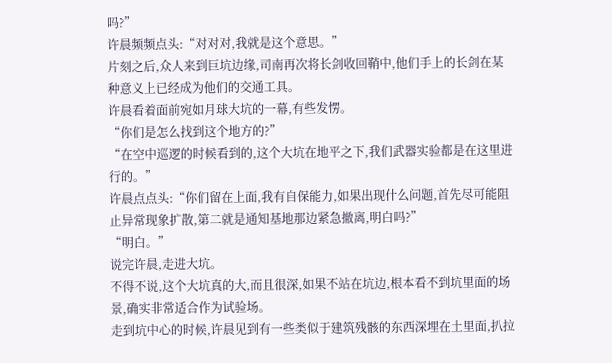吗?”
许晨频频点头:“对对对,我就是这个意思。”
片刻之后,众人来到巨坑边缘,司南再次将长剑收回鞘中,他们手上的长剑在某种意义上已经成为他们的交通工具。
许晨看着面前宛如月球大坑的一幕,有些发愣。
“你们是怎么找到这个地方的?”
“在空中巡逻的时候看到的,这个大坑在地平之下,我们武器实验都是在这里进行的。”
许晨点点头:“你们留在上面,我有自保能力,如果出现什么问题,首先尽可能阻止异常现象扩散,第二就是通知基地那边紧急撤离,明白吗?”
“明白。”
说完许晨,走进大坑。
不得不说,这个大坑真的大,而且很深,如果不站在坑边,根本看不到坑里面的场景,确实非常适合作为试验场。
走到坑中心的时候,许晨见到有一些类似于建筑残骸的东西深埋在土里面,扒拉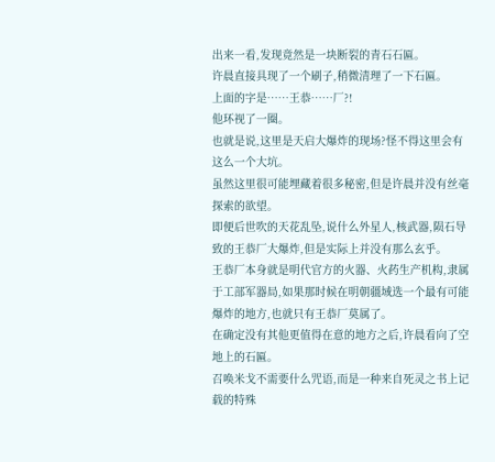出来一看,发现竟然是一块断裂的青石石匾。
许晨直接具现了一个刷子,稍微清理了一下石匾。
上面的字是……王恭……厂?!
他环视了一圈。
也就是说,这里是天启大爆炸的现场?怪不得这里会有这么一个大坑。
虽然这里很可能埋藏着很多秘密,但是许晨并没有丝毫探索的欲望。
即便后世吹的天花乱坠,说什么外星人,核武器,陨石导致的王恭厂大爆炸,但是实际上并没有那么玄乎。
王恭厂本身就是明代官方的火器、火药生产机构,隶属于工部军器局,如果那时候在明朝疆域选一个最有可能爆炸的地方,也就只有王恭厂莫属了。
在确定没有其他更值得在意的地方之后,许晨看向了空地上的石匾。
召唤米戈不需要什么咒语,而是一种来自死灵之书上记载的特殊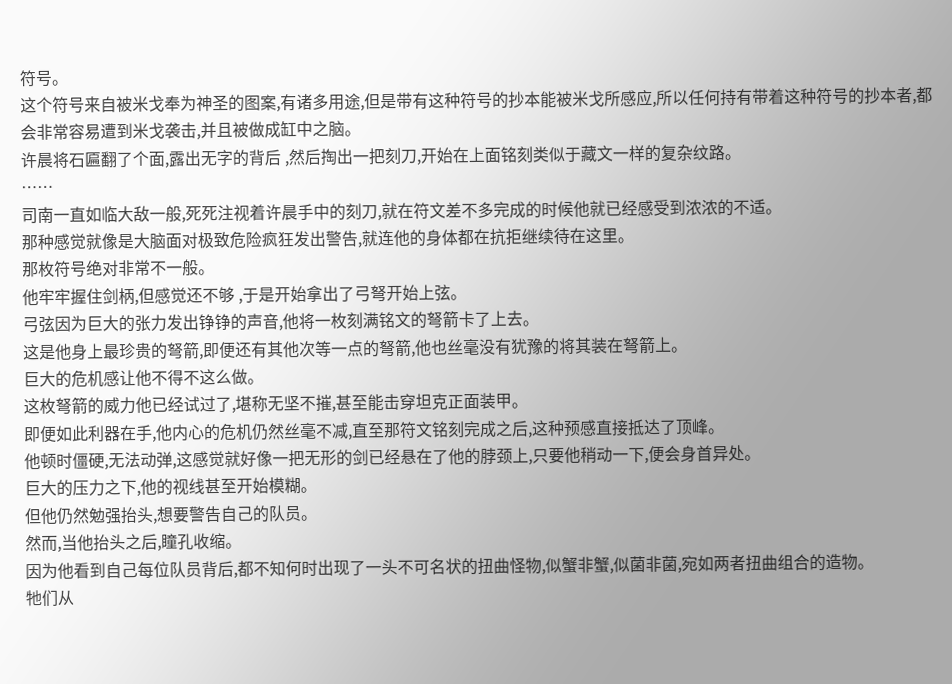符号。
这个符号来自被米戈奉为神圣的图案,有诸多用途,但是带有这种符号的抄本能被米戈所感应,所以任何持有带着这种符号的抄本者,都会非常容易遭到米戈袭击,并且被做成缸中之脑。
许晨将石匾翻了个面,露出无字的背后 ,然后掏出一把刻刀,开始在上面铭刻类似于藏文一样的复杂纹路。
……
司南一直如临大敌一般,死死注视着许晨手中的刻刀,就在符文差不多完成的时候他就已经感受到浓浓的不适。
那种感觉就像是大脑面对极致危险疯狂发出警告,就连他的身体都在抗拒继续待在这里。
那枚符号绝对非常不一般。
他牢牢握住剑柄,但感觉还不够 ,于是开始拿出了弓弩开始上弦。
弓弦因为巨大的张力发出铮铮的声音,他将一枚刻满铭文的弩箭卡了上去。
这是他身上最珍贵的弩箭,即便还有其他次等一点的弩箭,他也丝毫没有犹豫的将其装在弩箭上。
巨大的危机感让他不得不这么做。
这枚弩箭的威力他已经试过了,堪称无坚不摧,甚至能击穿坦克正面装甲。
即便如此利器在手,他内心的危机仍然丝毫不减,直至那符文铭刻完成之后,这种预感直接抵达了顶峰。
他顿时僵硬,无法动弹,这感觉就好像一把无形的剑已经悬在了他的脖颈上,只要他稍动一下,便会身首异处。
巨大的压力之下,他的视线甚至开始模糊。
但他仍然勉强抬头,想要警告自己的队员。
然而,当他抬头之后,瞳孔收缩。
因为他看到自己每位队员背后,都不知何时出现了一头不可名状的扭曲怪物,似蟹非蟹,似菌非菌,宛如两者扭曲组合的造物。
牠们从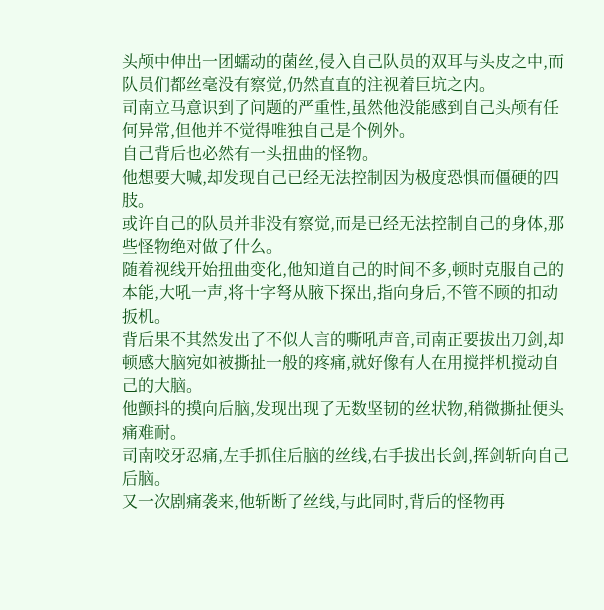头颅中伸出一团蠕动的菌丝,侵入自己队员的双耳与头皮之中,而队员们都丝毫没有察觉,仍然直直的注视着巨坑之内。
司南立马意识到了问题的严重性,虽然他没能感到自己头颅有任何异常,但他并不觉得唯独自己是个例外。
自己背后也必然有一头扭曲的怪物。
他想要大喊,却发现自己已经无法控制因为极度恐惧而僵硬的四肢。
或许自己的队员并非没有察觉,而是已经无法控制自己的身体,那些怪物绝对做了什么。
随着视线开始扭曲变化,他知道自己的时间不多,顿时克服自己的本能,大吼一声,将十字弩从腋下探出,指向身后,不管不顾的扣动扳机。
背后果不其然发出了不似人言的嘶吼声音,司南正要拔出刀剑,却顿感大脑宛如被撕扯一般的疼痛,就好像有人在用搅拌机搅动自己的大脑。
他颤抖的摸向后脑,发现出现了无数坚韧的丝状物,稍微撕扯便头痛难耐。
司南咬牙忍痛,左手抓住后脑的丝线,右手拔出长剑,挥剑斩向自己后脑。
又一次剧痛袭来,他斩断了丝线,与此同时,背后的怪物再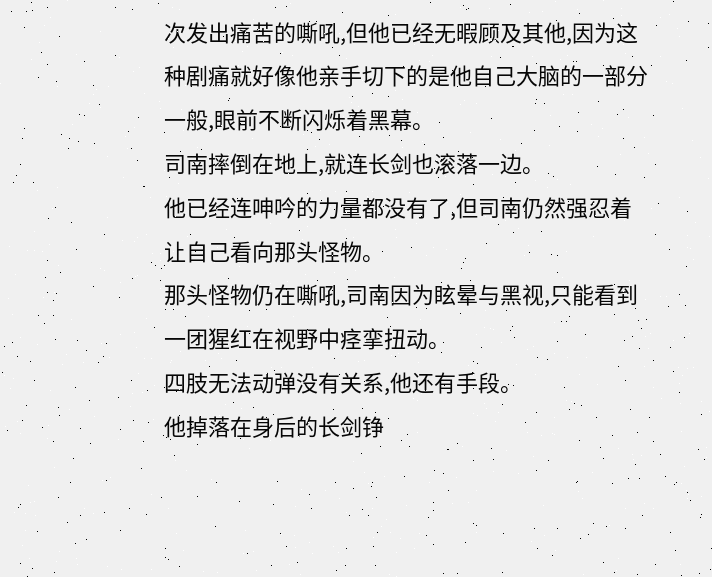次发出痛苦的嘶吼,但他已经无暇顾及其他,因为这种剧痛就好像他亲手切下的是他自己大脑的一部分一般,眼前不断闪烁着黑幕。
司南摔倒在地上,就连长剑也滚落一边。
他已经连呻吟的力量都没有了,但司南仍然强忍着让自己看向那头怪物。
那头怪物仍在嘶吼,司南因为眩晕与黑视,只能看到一团猩红在视野中痉挛扭动。
四肢无法动弹没有关系,他还有手段。
他掉落在身后的长剑铮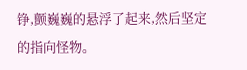铮,颤巍巍的悬浮了起来,然后坚定的指向怪物。